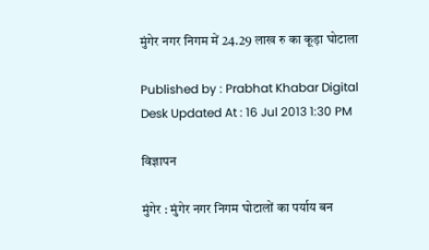मुंगेर नगर निगम में 24.29 लाख रु का कूड़ा घोटाला

Published by : Prabhat Khabar Digital Desk Updated At : 16 Jul 2013 1:30 PM

विज्ञापन

मुंगेर : मुंगेर नगर निगम घोटालों का पर्याय बन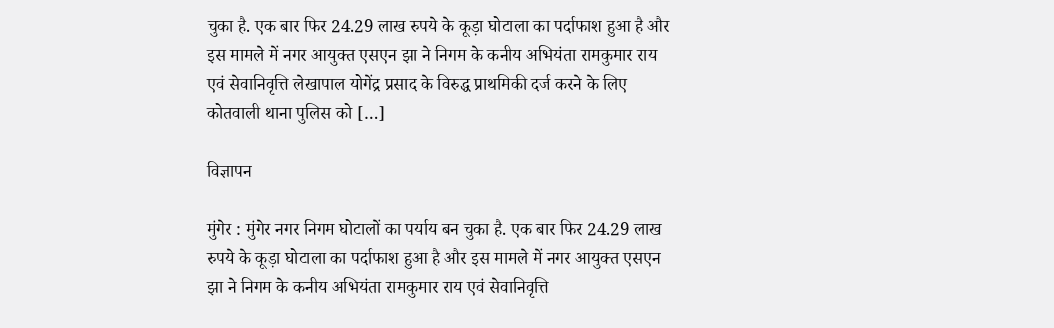चुका है. एक बार फिर 24.29 लाख रुपये के कूड़ा घोटाला का पर्दाफाश हुआ है और इस मामले में नगर आयुक्त एसएन झा ने निगम के कनीय अभियंता रामकुमार राय एवं सेवानिवृत्ति लेखापाल योगेंद्र प्रसाद के विरुद्ध प्राथमिकी दर्ज करने के लिए कोतवाली थाना पुलिस को […]

विज्ञापन

मुंगेर : मुंगेर नगर निगम घोटालों का पर्याय बन चुका है. एक बार फिर 24.29 लाख रुपये के कूड़ा घोटाला का पर्दाफाश हुआ है और इस मामले में नगर आयुक्त एसएन झा ने निगम के कनीय अभियंता रामकुमार राय एवं सेवानिवृत्ति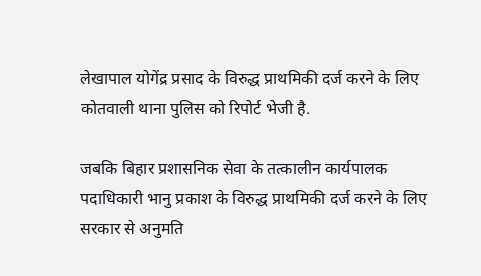लेखापाल योगेंद्र प्रसाद के विरुद्ध प्राथमिकी दर्ज करने के लिए कोतवाली थाना पुलिस को रिपोर्ट भेजी है.

जबकि बिहार प्रशासनिक सेवा के तत्कालीन कार्यपालक पदाधिकारी भानु प्रकाश के विरुद्ध प्राथमिकी दर्ज करने के लिए सरकार से अनुमति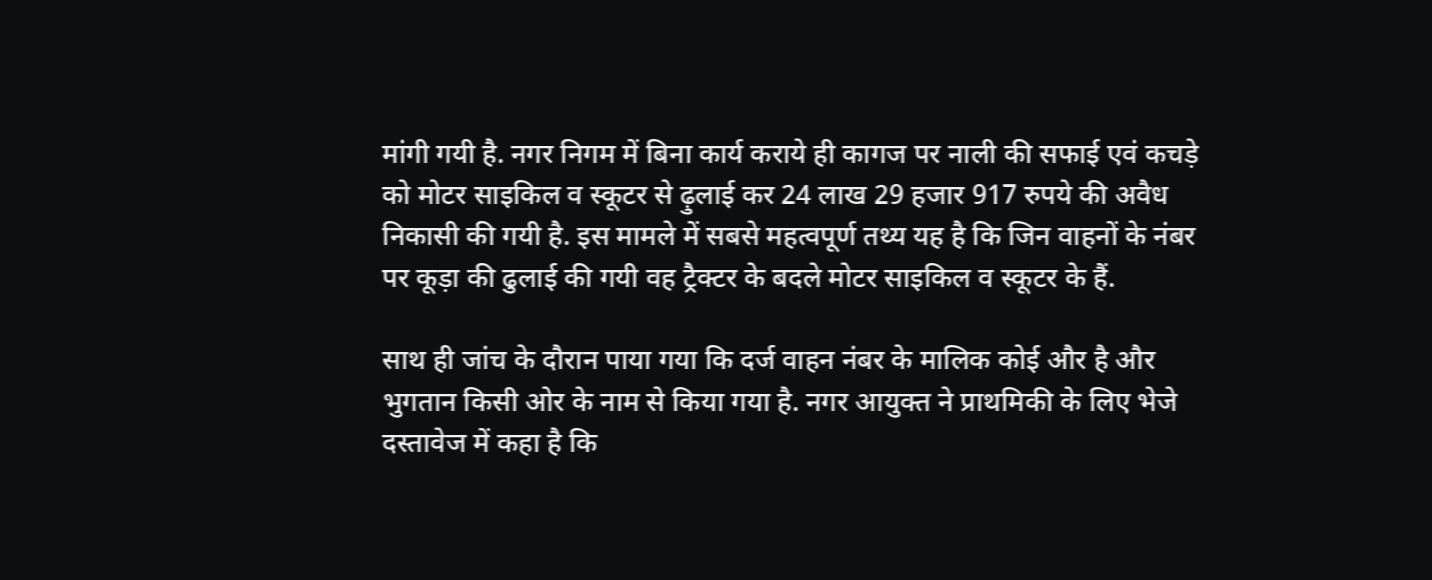मांगी गयी है. नगर निगम में बिना कार्य कराये ही कागज पर नाली की सफाई एवं कचड़े को मोटर साइकिल व स्कूटर से ढ़ुलाई कर 24 लाख 29 हजार 917 रुपये की अवैध निकासी की गयी है. इस मामले में सबसे महत्वपूर्ण तथ्य यह है कि जिन वाहनों के नंबर पर कूड़ा की ढुलाई की गयी वह ट्रैक्टर के बदले मोटर साइकिल व स्कूटर के हैं.

साथ ही जांच के दौरान पाया गया कि दर्ज वाहन नंबर के मालिक कोई और है और भुगतान किसी ओर के नाम से किया गया है. नगर आयुक्त ने प्राथमिकी के लिए भेजे दस्तावेज में कहा है कि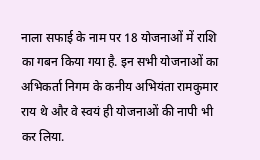नाला सफाई के नाम पर 18 योजनाओं में राशि का गबन किया गया है. इन सभी योजनाओं का अभिकर्ता निगम के कनीय अभियंता रामकुमार राय थे और वे स्वयं ही योजनाओं की नापी भी कर लिया.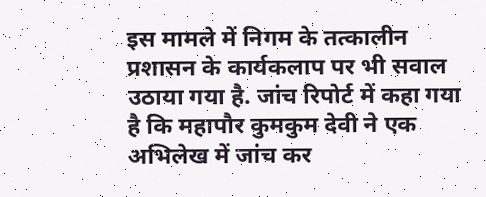इस मामले में निगम के तत्कालीन प्रशासन के कार्यकलाप पर भी सवाल उठाया गया है. जांच रिपोर्ट में कहा गया है कि महापौर कुमकुम देवी ने एक अभिलेख में जांच कर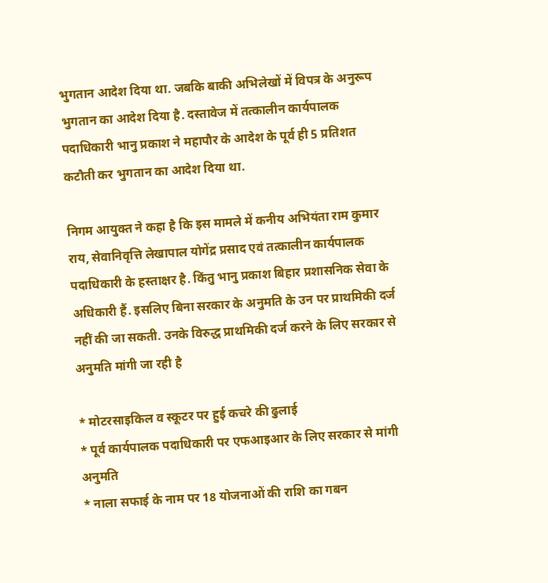भुगतान आदेश दिया था. जबकि बाकी अभिलेखों में विपत्र के अनुरूप भुगतान का आदेश दिया है. दस्तावेज में तत्कालीन कार्यपालक पदाधिकारी भानु प्रकाश ने महापौर के आदेश के पूर्व ही 5 प्रतिशत कटौती कर भुगतान का आदेश दिया था.

निगम आयुक्त ने कहा है कि इस मामले में कनीय अभियंता राम कुमार राय, सेवानिवृत्ति लेखापाल योगेंद्र प्रसाद एवं तत्कालीन कार्यपालक पदाधिकारी के हस्ताक्षर है. किंतु भानु प्रकाश बिहार प्रशासनिक सेवा के अधिकारी हैं. इसलिए बिना सरकार के अनुमति के उन पर प्राथमिकी दर्ज नहीं की जा सकती. उनके विरुद्ध प्राथमिकी दर्ज करने के लिए सरकार से अनुमति मांगी जा रही है

* मोटरसाइकिल व स्कूटर पर हुई कचरे की ढुलाई
* पूर्व कार्यपालक पदाधिकारी पर एफआइआर के लिए सरकार से मांगी अनुमति
* नाला सफाई के नाम पर 18 योजनाओं की राशि का गबन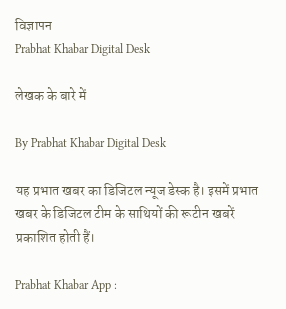विज्ञापन
Prabhat Khabar Digital Desk

लेखक के बारे में

By Prabhat Khabar Digital Desk

यह प्रभात खबर का डिजिटल न्यूज डेस्क है। इसमें प्रभात खबर के डिजिटल टीम के साथियों की रूटीन खबरें प्रकाशित होती हैं।

Prabhat Khabar App :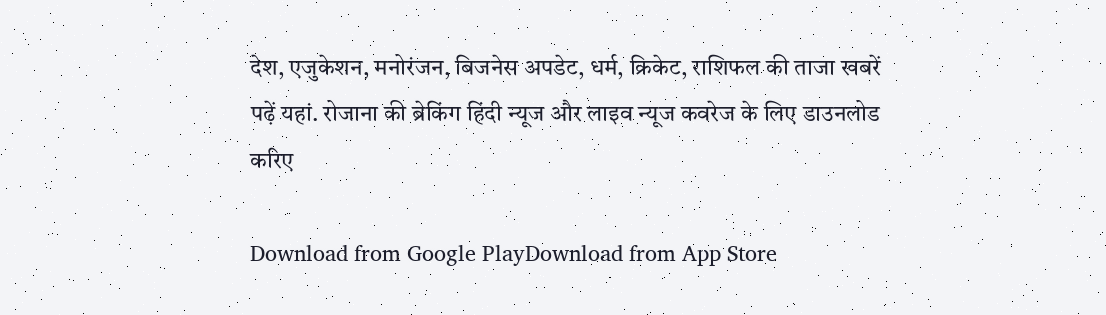देश, एजुकेशन, मनोरंजन, बिजनेस अपडेट, धर्म, क्रिकेट, राशिफल की ताजा खबरें पढ़ें यहां. रोजाना की ब्रेकिंग हिंदी न्यूज और लाइव न्यूज कवरेज के लिए डाउनलोड करिए

Download from Google PlayDownload from App Store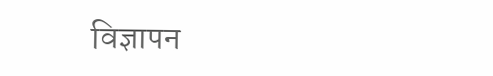विज्ञापन